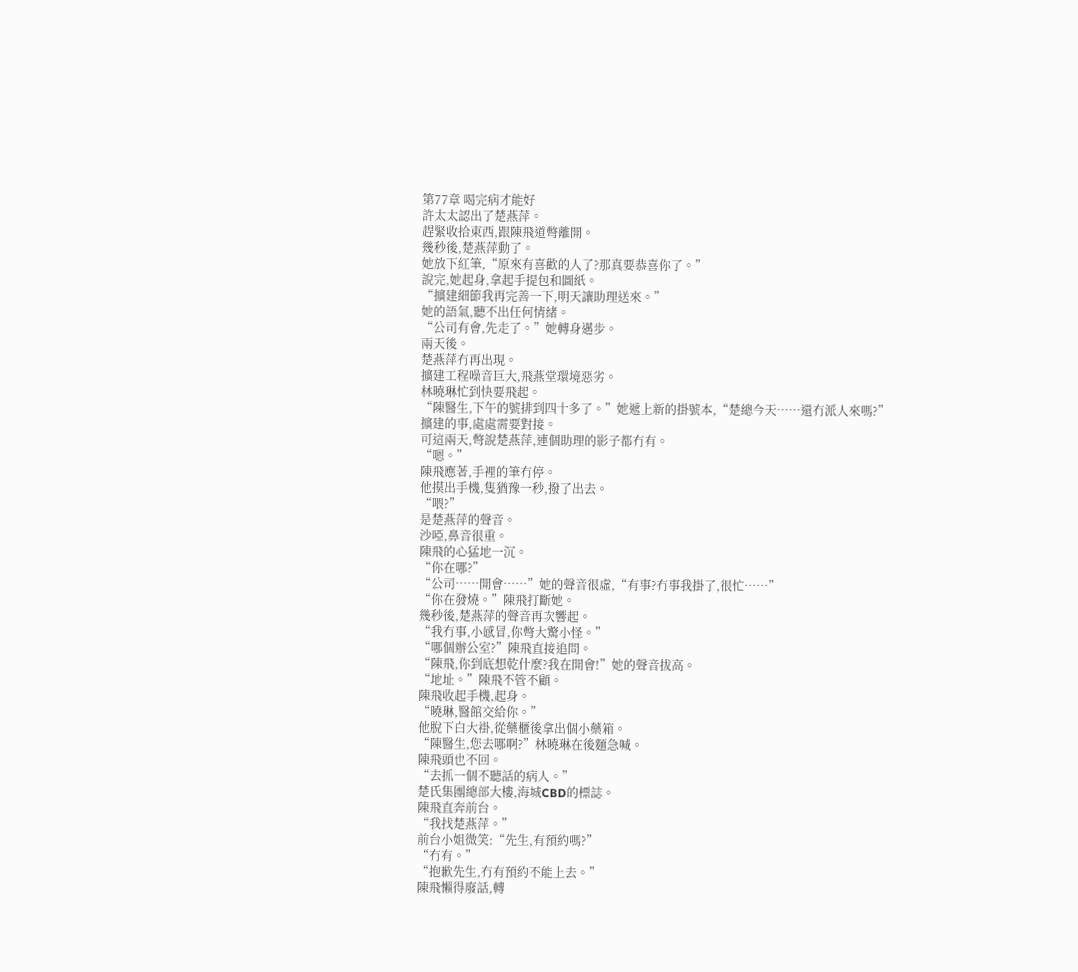第77章 喝完病才能好
許太太認出了楚燕萍。
趕緊收拾東西,跟陳飛道彆離開。
幾秒後,楚燕萍動了。
她放下紅筆,“原來有喜歡的人了?那真要恭喜你了。”
說完,她起身,拿起手提包和圖紙。
“擴建細節我再完善一下,明天讓助理送來。”
她的語氣,聽不出任何情緒。
“公司有會,先走了。”她轉身邁步。
兩天後。
楚燕萍冇再出現。
擴建工程噪音巨大,飛燕堂環境惡劣。
林曉琳忙到快要飛起。
“陳醫生,下午的號排到四十多了。”她遞上新的掛號本,“楚總今天……還冇派人來嗎?”
擴建的事,處處需要對接。
可這兩天,彆說楚燕萍,連個助理的影子都冇有。
“嗯。”
陳飛應著,手裡的筆冇停。
他摸出手機,隻猶豫一秒,撥了出去。
“喂?”
是楚燕萍的聲音。
沙啞,鼻音很重。
陳飛的心猛地一沉。
“你在哪?”
“公司……開會……”她的聲音很虛,“有事?冇事我掛了,很忙……”
“你在發燒。”陳飛打斷她。
幾秒後,楚燕萍的聲音再次響起。
“我冇事,小感冒,你彆大驚小怪。”
“哪個辦公室?”陳飛直接追問。
“陳飛,你到底想乾什麼?我在開會!”她的聲音拔高。
“地址。”陳飛不管不顧。
陳飛收起手機,起身。
“曉琳,醫館交給你。”
他脫下白大褂,從藥櫃後拿出個小藥箱。
“陳醫生,您去哪啊?”林曉琳在後麵急喊。
陳飛頭也不回。
“去抓一個不聽話的病人。”
楚氏集團總部大樓,海城CBD的標誌。
陳飛直奔前台。
“我找楚燕萍。”
前台小姐微笑:“先生,有預約嗎?”
“冇有。”
“抱歉先生,冇有預約不能上去。”
陳飛懶得廢話,轉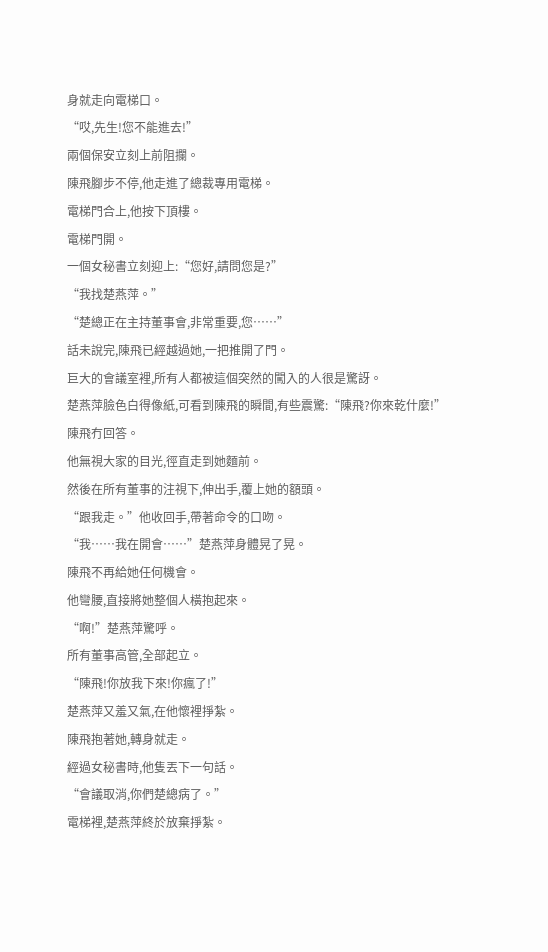身就走向電梯口。
“哎,先生!您不能進去!”
兩個保安立刻上前阻攔。
陳飛腳步不停,他走進了總裁專用電梯。
電梯門合上,他按下頂樓。
電梯門開。
一個女秘書立刻迎上:“您好,請問您是?”
“我找楚燕萍。”
“楚總正在主持董事會,非常重要,您……”
話未說完,陳飛已經越過她,一把推開了門。
巨大的會議室裡,所有人都被這個突然的闖入的人很是驚訝。
楚燕萍臉色白得像紙,可看到陳飛的瞬間,有些震驚:“陳飛?你來乾什麼!”
陳飛冇回答。
他無視大家的目光,徑直走到她麵前。
然後在所有董事的注視下,伸出手,覆上她的額頭。
“跟我走。”他收回手,帶著命令的口吻。
“我……我在開會……”楚燕萍身體晃了晃。
陳飛不再給她任何機會。
他彎腰,直接將她整個人橫抱起來。
“啊!”楚燕萍驚呼。
所有董事高管,全部起立。
“陳飛!你放我下來!你瘋了!”
楚燕萍又羞又氣,在他懷裡掙紮。
陳飛抱著她,轉身就走。
經過女秘書時,他隻丟下一句話。
“會議取消,你們楚總病了。”
電梯裡,楚燕萍終於放棄掙紮。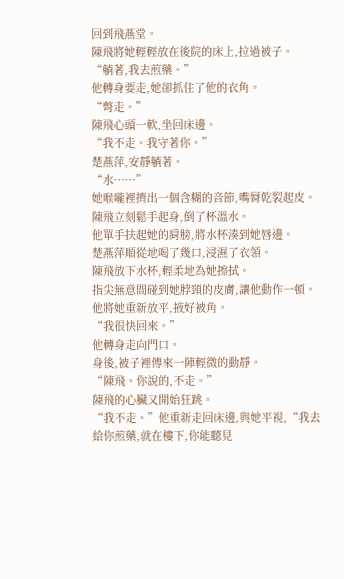回到飛燕堂。
陳飛將她輕輕放在後院的床上,拉過被子。
“躺著,我去煎藥。”
他轉身要走,她卻抓住了他的衣角。
“彆走。”
陳飛心頭一軟,坐回床邊。
“我不走。我守著你。”
楚燕萍,安靜躺著。
“水……”
她喉嚨裡擠出一個含糊的音節,嘴脣乾裂起皮。
陳飛立刻鬆手起身,倒了杯溫水。
他單手扶起她的肩膀,將水杯湊到她唇邊。
楚燕萍順從地喝了幾口,浸濕了衣領。
陳飛放下水杯,輕柔地為她擦拭。
指尖無意間碰到她脖頸的皮膚,讓他動作一頓。
他將她重新放平,掖好被角。
“我很快回來。”
他轉身走向門口。
身後,被子裡傳來一陣輕微的動靜。
“陳飛。你說的,不走。”
陳飛的心臟又開始狂跳。
“我不走。”他重新走回床邊,與她平視,“我去給你煎藥,就在樓下,你能聽見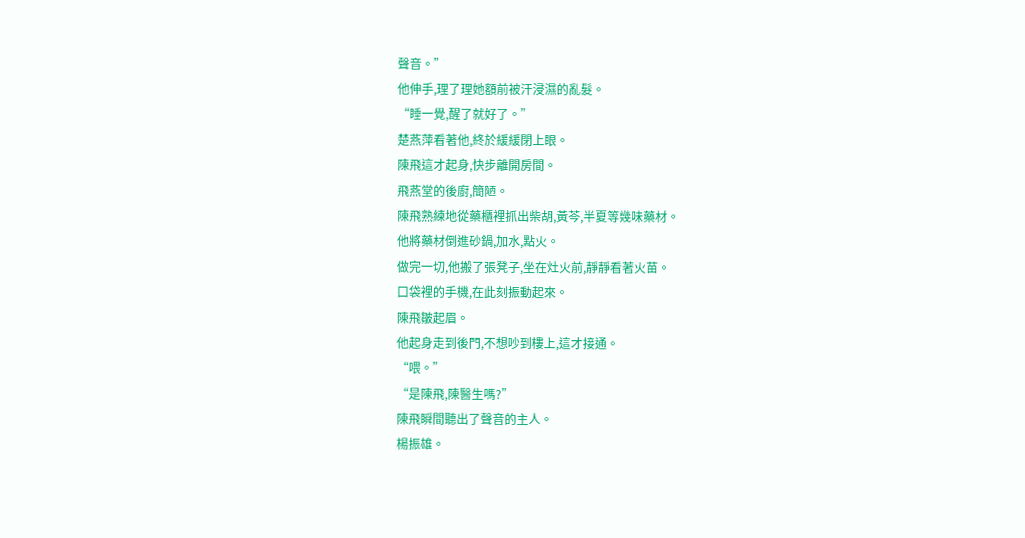聲音。”
他伸手,理了理她額前被汗浸濕的亂髮。
“睡一覺,醒了就好了。”
楚燕萍看著他,終於緩緩閉上眼。
陳飛這才起身,快步離開房間。
飛燕堂的後廚,簡陋。
陳飛熟練地從藥櫃裡抓出柴胡,黃芩,半夏等幾味藥材。
他將藥材倒進砂鍋,加水,點火。
做完一切,他搬了張凳子,坐在灶火前,靜靜看著火苗。
口袋裡的手機,在此刻振動起來。
陳飛皺起眉。
他起身走到後門,不想吵到樓上,這才接通。
“喂。”
“是陳飛,陳醫生嗎?”
陳飛瞬間聽出了聲音的主人。
楊振雄。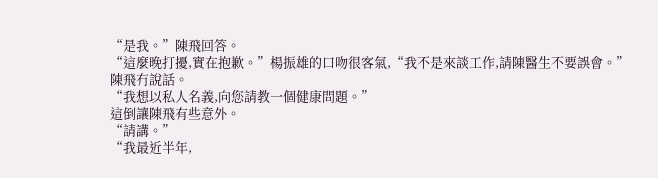“是我。”陳飛回答。
“這麼晚打擾,實在抱歉。”楊振雄的口吻很客氣,“我不是來談工作,請陳醫生不要誤會。”
陳飛冇說話。
“我想以私人名義,向您請教一個健康問題。”
這倒讓陳飛有些意外。
“請講。”
“我最近半年,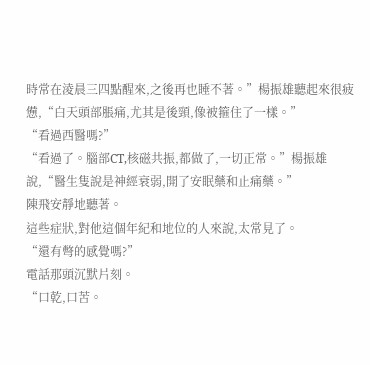時常在淩晨三四點醒來,之後再也睡不著。”楊振雄聽起來很疲憊,“白天頭部脹痛,尤其是後頸,像被箍住了一樣。”
“看過西醫嗎?”
“看過了。腦部CT,核磁共振,都做了,一切正常。”楊振雄說,“醫生隻說是神經衰弱,開了安眠藥和止痛藥。”
陳飛安靜地聽著。
這些症狀,對他這個年紀和地位的人來說,太常見了。
“還有彆的感覺嗎?”
電話那頭沉默片刻。
“口乾,口苦。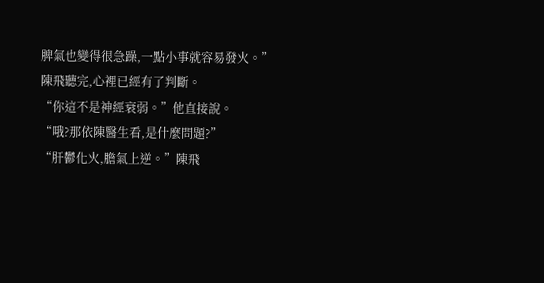脾氣也變得很急躁,一點小事就容易發火。”
陳飛聽完,心裡已經有了判斷。
“你這不是神經衰弱。”他直接說。
“哦?那依陳醫生看,是什麼問題?”
“肝鬱化火,膽氣上逆。”陳飛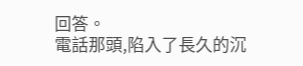回答。
電話那頭,陷入了長久的沉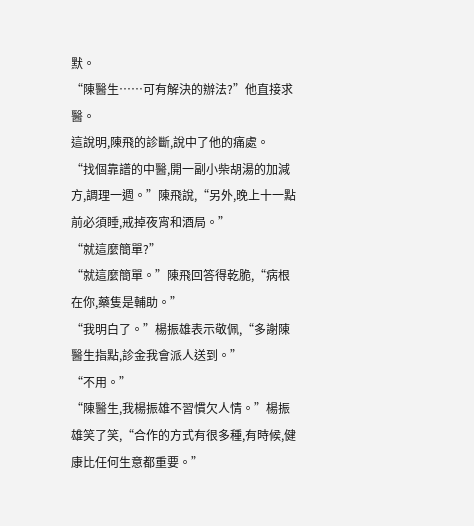默。
“陳醫生……可有解決的辦法?”他直接求醫。
這說明,陳飛的診斷,說中了他的痛處。
“找個靠譜的中醫,開一副小柴胡湯的加減方,調理一週。”陳飛說,“另外,晚上十一點前必須睡,戒掉夜宵和酒局。”
“就這麼簡單?”
“就這麼簡單。”陳飛回答得乾脆,“病根在你,藥隻是輔助。”
“我明白了。”楊振雄表示敬佩,“多謝陳醫生指點,診金我會派人送到。”
“不用。”
“陳醫生,我楊振雄不習慣欠人情。”楊振雄笑了笑,“合作的方式有很多種,有時候,健康比任何生意都重要。”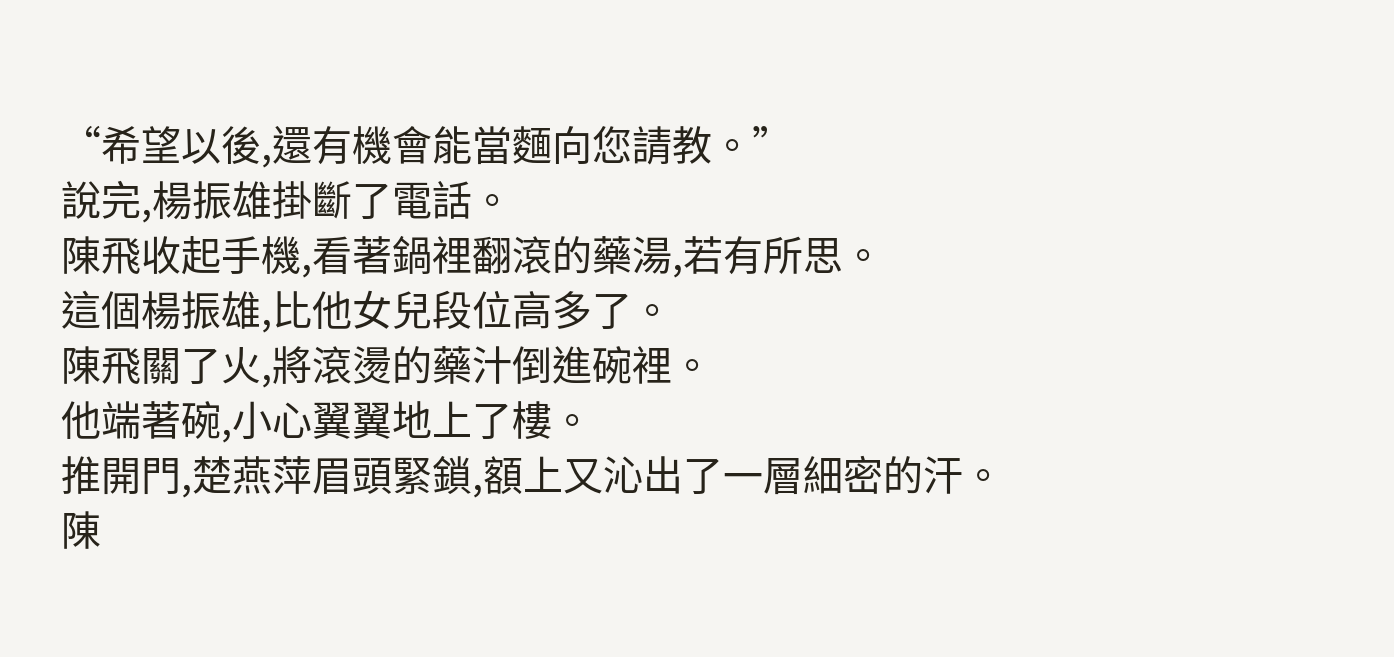“希望以後,還有機會能當麵向您請教。”
說完,楊振雄掛斷了電話。
陳飛收起手機,看著鍋裡翻滾的藥湯,若有所思。
這個楊振雄,比他女兒段位高多了。
陳飛關了火,將滾燙的藥汁倒進碗裡。
他端著碗,小心翼翼地上了樓。
推開門,楚燕萍眉頭緊鎖,額上又沁出了一層細密的汗。
陳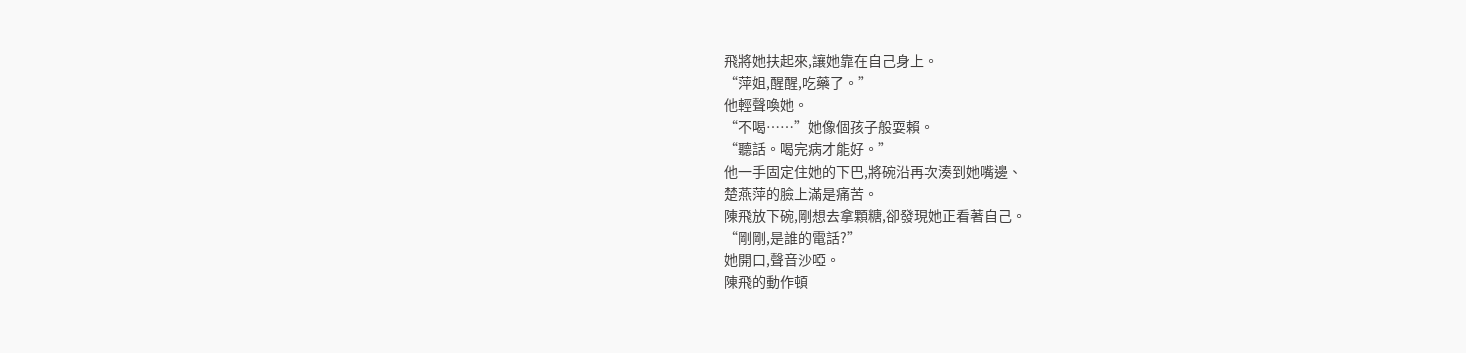飛將她扶起來,讓她靠在自己身上。
“萍姐,醒醒,吃藥了。”
他輕聲喚她。
“不喝……”她像個孩子般耍賴。
“聽話。喝完病才能好。”
他一手固定住她的下巴,將碗沿再次湊到她嘴邊、
楚燕萍的臉上滿是痛苦。
陳飛放下碗,剛想去拿顆糖,卻發現她正看著自己。
“剛剛,是誰的電話?”
她開口,聲音沙啞。
陳飛的動作頓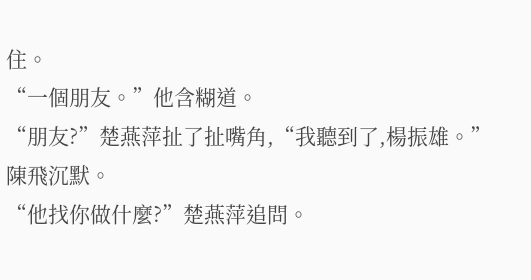住。
“一個朋友。”他含糊道。
“朋友?”楚燕萍扯了扯嘴角,“我聽到了,楊振雄。”
陳飛沉默。
“他找你做什麼?”楚燕萍追問。